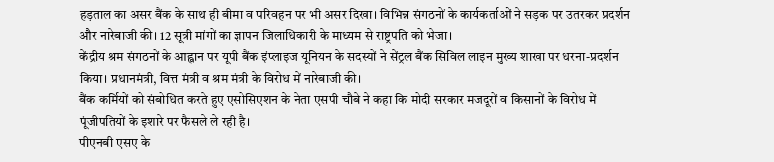हड़ताल का असर बैंक के साथ ही बीमा व परिवहन पर भी असर दिखा। विभिन्न संगठनों के कार्यकर्ताओं ने सड़क पर उतरकर प्रदर्शन और नारेबाजी की। 12 सूत्री मांगों का ज्ञापन जिलाधिकारी के माध्यम से राष्ट्रपति को भेजा।
केंद्रीय श्रम संगठनों के आह्वान पर यूपी बैंक इंप्लाइज यूनियन के सदस्यों ने सेंट्रल बैंक सिविल लाइन मुख्य शाखा पर धरना-प्रदर्शन किया। प्रधानमंत्री, वित्त मंत्री व श्रम मंत्री के विरोध में नारेबाजी की।
बैंक कर्मियों को संबोधित करते हुए एसोसिएशन के नेता एसपी चौबे ने कहा कि मोदी सरकार मजदूरों व किसानों के विरोध में पूंजीपतियों के इशारे पर फैसले ले रही है।
पीएनबी एसए के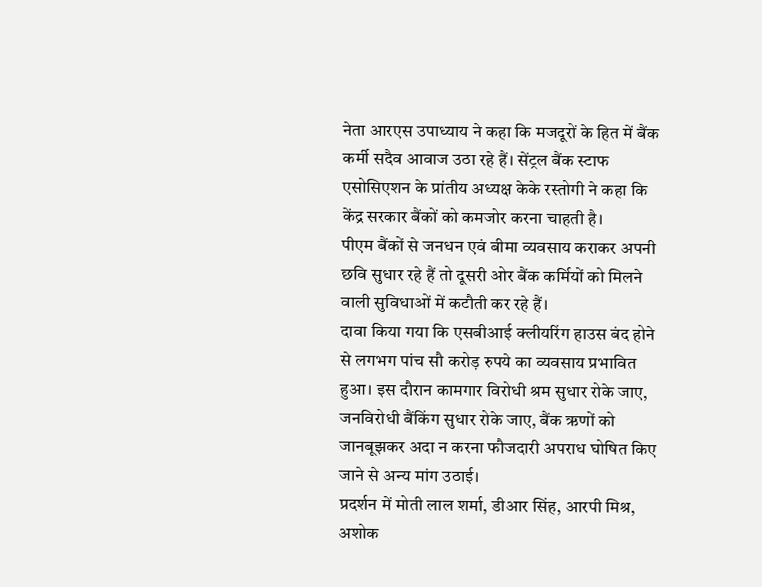नेता आरएस उपाध्याय ने कहा कि मजदूरों के हित में बैंक कर्मी सदैव आवाज उठा रहे हैं। सेंट्रल बैंक स्टाफ एसोसिएशन के प्रांतीय अध्यक्ष केके रस्तोगी ने कहा कि केंद्र सरकार बैंकों को कमजोर करना चाहती है।
पीएम बैंकों से जनधन एवं बीमा व्यवसाय कराकर अपनी छवि सुधार रहे हैं तो दूसरी ओर बैंक कर्मियों को मिलने वाली सुविधाओं में कटौती कर रहे हैं।
दावा किया गया कि एसबीआई क्लीयरिंग हाउस बंद होने से लगभग पांच सौ करोड़ रुपये का व्यवसाय प्रभावित हुआ। इस दौरान कामगार विरोधी श्रम सुधार रोके जाए, जनविरोधी बैंकिंग सुधार रोके जाए, बैंक ऋणों को जानबूझकर अदा न करना फौजदारी अपराध घोषित किए जाने से अन्य मांग उठाई।
प्रदर्शन में मोती लाल शर्मा, डीआर सिंह, आरपी मिश्र, अशोक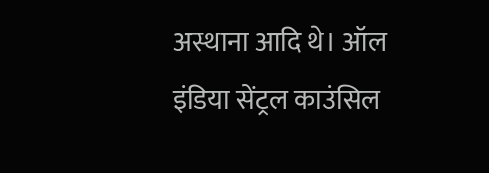अस्थाना आदि थे। ऑल इंडिया सेंट्रल काउंसिल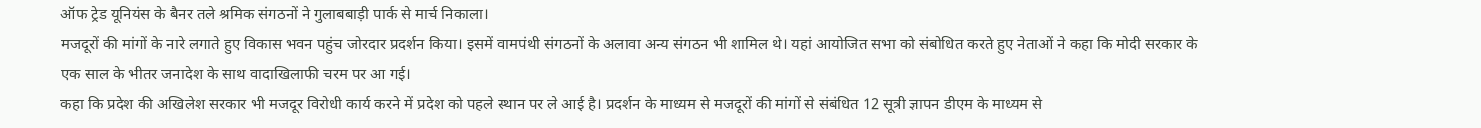ऑफ ट्रेड यूनियंस के बैनर तले श्रमिक संगठनों ने गुलाबबाड़ी पार्क से मार्च निकाला।
मजदूरों की मांगों के नारे लगाते हुए विकास भवन पहुंच जोरदार प्रदर्शन किया। इसमें वामपंथी संगठनों के अलावा अन्य संगठन भी शामिल थे। यहां आयोजित सभा को संबोधित करते हुए नेताओं ने कहा कि मोदी सरकार के एक साल के भीतर जनादेश के साथ वादाखिलाफी चरम पर आ गई।
कहा कि प्रदेश की अखिलेश सरकार भी मजदूर विरोधी कार्य करने में प्रदेश को पहले स्थान पर ले आई है। प्रदर्शन के माध्यम से मजदूरों की मांगों से संबंधित 12 सूत्री ज्ञापन डीएम के माध्यम से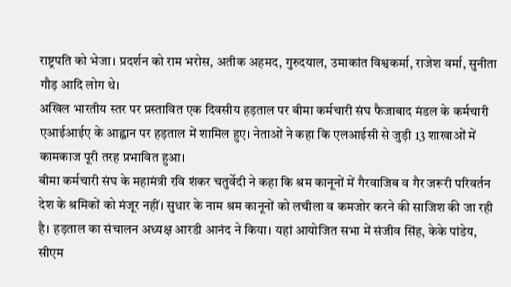राष्ट्रपति को भेजा। प्रदर्शन को राम भरोस, अतीक अहमद, गुरुदयाल, उमाकांत विश्वकर्मा, राजेश वर्मा, सुनीता गौड़ आदि लोग थे।
अखिल भारतीय स्तर पर प्रस्तावित एक दिवसीय हड़ताल पर बीमा कर्मचारी संघ फैजाबाद मंडल के कर्मचारी एआईआईए के आह्वान पर हड़ताल में शामिल हुए। नेताओं ने कहा कि एलआईसी से जुड़ी 13 शाखाओं में कामकाज पूरी तरह प्रभावित हुआ।
बीमा कर्मचारी संघ के महामंत्री रवि शंकर चतुर्वेदी ने कहा कि श्रम कानूनों में गैरवाजिब व गैर जरूरी परिवर्तन देश के श्रमिकों को मंजूर नहीं। सुधार के नाम श्रम कानूनों को लचीला व कमजोर करने की साजिश की जा रही है। हड़ताल का संचालन अध्यक्ष आरडी आनंद ने किया। यहां आयोजित सभा में संजीव सिंह, केके पांडेय, सीएम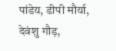पांडेय, डीपी मौर्या, देवंशु गौड़,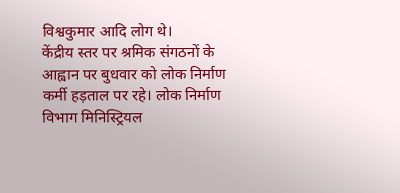विश्वकुमार आदि लोग थे।
केंद्रीय स्तर पर श्रमिक संगठनों के आह्वान पर बुधवार को लोक निर्माण कर्मी हड़ताल पर रहे। लोक निर्माण विभाग मिनिस्ट्रियल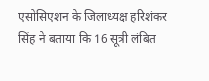एसोसिएशन के जिलाध्यक्ष हरिशंकर सिंह ने बताया कि 16 सूत्री लंबित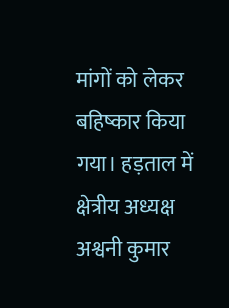मांगों को लेकर बहिष्कार किया गया। हड़ताल में क्षेत्रीय अध्यक्ष अश्वनी कुमार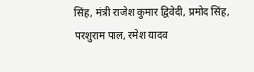सिंह, मंत्री राजेश कुमार द्विवेदी, प्रमोद सिंह, परशुराम पाल, रमेश यादव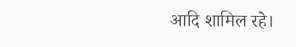आदि शामिल रहे।